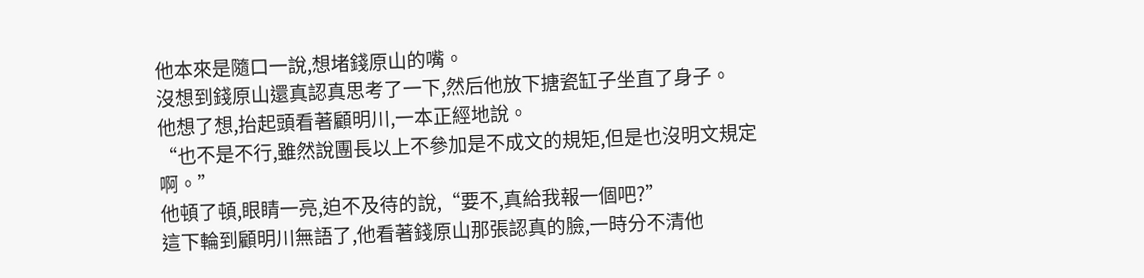他本來是隨口一說,想堵錢原山的嘴。
沒想到錢原山還真認真思考了一下,然后他放下搪瓷缸子坐直了身子。
他想了想,抬起頭看著顧明川,一本正經地說。
“也不是不行,雖然說團長以上不參加是不成文的規矩,但是也沒明文規定啊。”
他頓了頓,眼睛一亮,迫不及待的說,“要不,真給我報一個吧?”
這下輪到顧明川無語了,他看著錢原山那張認真的臉,一時分不清他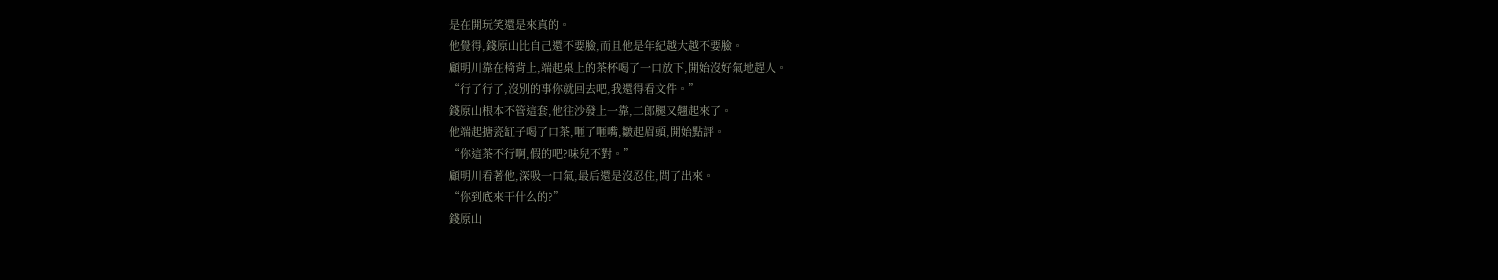是在開玩笑還是來真的。
他覺得,錢原山比自己還不要臉,而且他是年紀越大越不要臉。
顧明川靠在椅背上,端起桌上的茶杯喝了一口放下,開始沒好氣地趕人。
“行了行了,沒別的事你就回去吧,我還得看文件。”
錢原山根本不管這套,他往沙發上一靠,二郎腿又翹起來了。
他端起搪瓷缸子喝了口茶,咂了咂嘴,皺起眉頭,開始點評。
“你這茶不行啊,假的吧?味兒不對。”
顧明川看著他,深吸一口氣,最后還是沒忍住,問了出來。
“你到底來干什么的?”
錢原山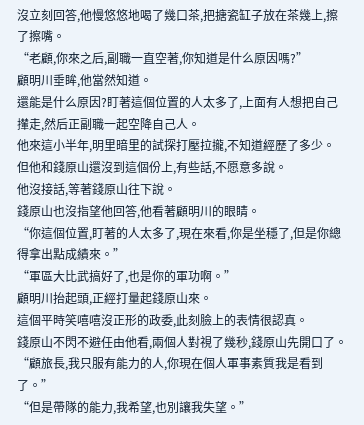沒立刻回答,他慢悠悠地喝了幾口茶,把搪瓷缸子放在茶幾上,擦了擦嘴。
“老顧,你來之后,副職一直空著,你知道是什么原因嗎?”
顧明川垂眸,他當然知道。
還能是什么原因?盯著這個位置的人太多了,上面有人想把自己攆走,然后正副職一起空降自己人。
他來這小半年,明里暗里的試探打壓拉攏,不知道經歷了多少。
但他和錢原山還沒到這個份上,有些話,不愿意多說。
他沒接話,等著錢原山往下說。
錢原山也沒指望他回答,他看著顧明川的眼睛。
“你這個位置,盯著的人太多了,現在來看,你是坐穩了,但是你總得拿出點成績來。”
“軍區大比武搞好了,也是你的軍功啊。”
顧明川抬起頭,正經打量起錢原山來。
這個平時笑嘻嘻沒正形的政委,此刻臉上的表情很認真。
錢原山不閃不避任由他看,兩個人對視了幾秒,錢原山先開口了。
“顧旅長,我只服有能力的人,你現在個人軍事素質我是看到了。”
“但是帶隊的能力,我希望,也別讓我失望。”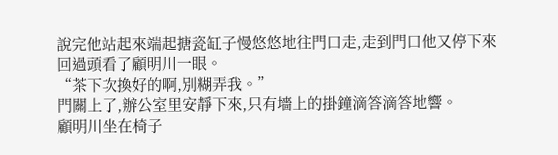說完他站起來端起搪瓷缸子慢悠悠地往門口走,走到門口他又停下來回過頭看了顧明川一眼。
“茶下次換好的啊,別糊弄我。”
門關上了,辦公室里安靜下來,只有墻上的掛鐘滴答滴答地響。
顧明川坐在椅子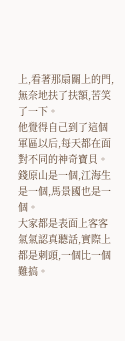上,看著那扇關上的門,無奈地扶了扶額,苦笑了一下。
他覺得自己到了這個軍區以后,每天都在面對不同的神奇寶貝。
錢原山是一個,江海生是一個,馬景國也是一個。
大家都是表面上客客氣氣認真聽話,實際上都是刺頭,一個比一個難搞。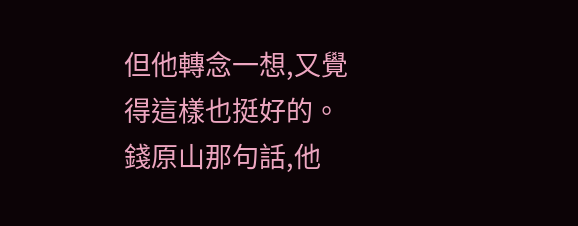但他轉念一想,又覺得這樣也挺好的。
錢原山那句話,他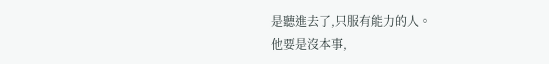是聽進去了,只服有能力的人。
他要是沒本事,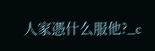人家憑什么服他?_c